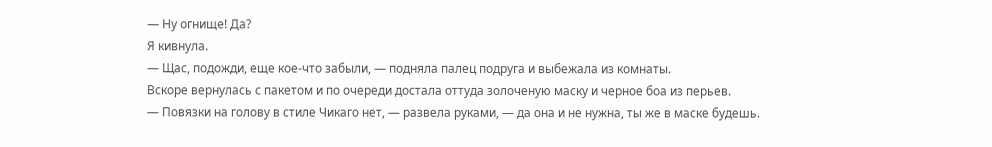— Ну огнище! Да?
Я кивнула.
— Щас, подожди, еще кое-что забыли, — подняла палец подруга и выбежала из комнаты.
Вскоре вернулась с пакетом и по очереди достала оттуда золоченую маску и черное боа из перьев.
— Повязки на голову в стиле Чикаго нет, — развела руками, — да она и не нужна, ты же в маске будешь.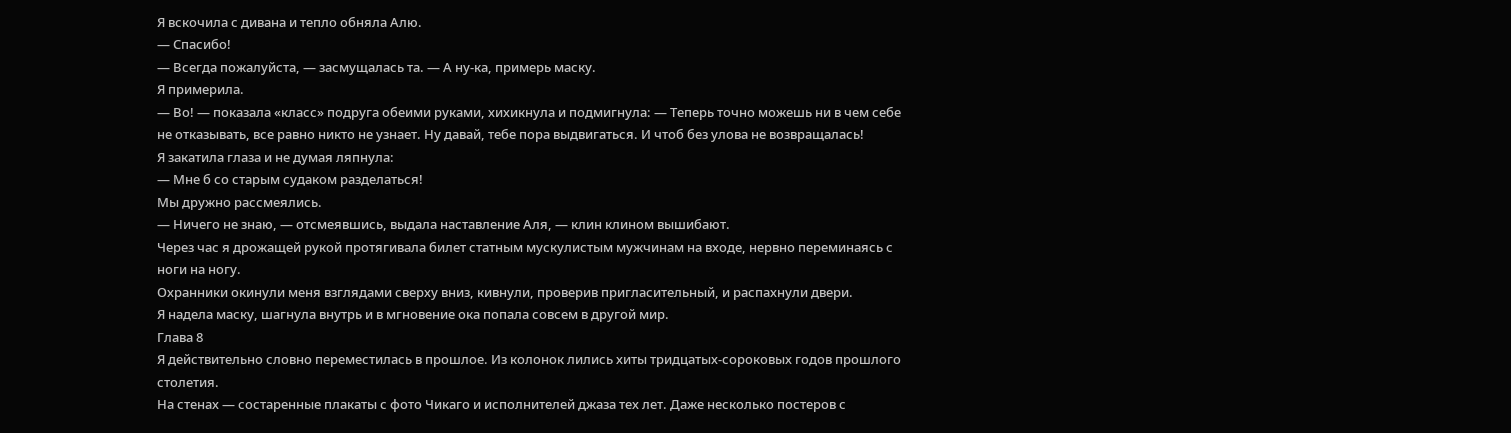Я вскочила с дивана и тепло обняла Алю.
— Спасибо!
— Всегда пожалуйста, — засмущалась та. — А ну-ка, примерь маску.
Я примерила.
— Во! — показала «класс» подруга обеими руками, хихикнула и подмигнула: — Теперь точно можешь ни в чем себе не отказывать, все равно никто не узнает. Ну давай, тебе пора выдвигаться. И чтоб без улова не возвращалась!
Я закатила глаза и не думая ляпнула:
— Мне б со старым судаком разделаться!
Мы дружно рассмеялись.
— Ничего не знаю, — отсмеявшись, выдала наставление Аля, — клин клином вышибают.
Через час я дрожащей рукой протягивала билет статным мускулистым мужчинам на входе, нервно переминаясь с ноги на ногу.
Охранники окинули меня взглядами сверху вниз, кивнули, проверив пригласительный, и распахнули двери.
Я надела маску, шагнула внутрь и в мгновение ока попала совсем в другой мир.
Глава 8
Я действительно словно переместилась в прошлое. Из колонок лились хиты тридцатых-сороковых годов прошлого столетия.
На стенах — состаренные плакаты с фото Чикаго и исполнителей джаза тех лет. Даже несколько постеров с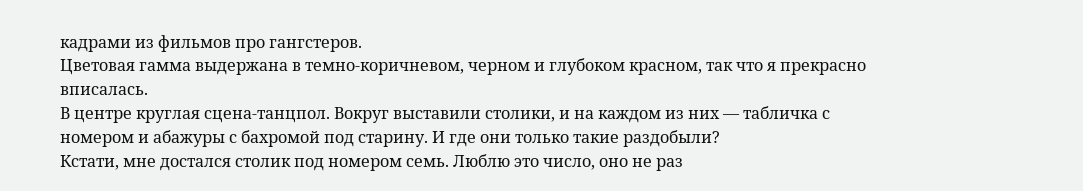кадрами из фильмов про гангстеров.
Цветовая гамма выдержана в темно-коричневом, черном и глубоком красном, так что я прекрасно вписалась.
В центре круглая сцена-танцпол. Вокруг выставили столики, и на каждом из них — табличка с номером и абажуры с бахромой под старину. И где они только такие раздобыли?
Кстати, мне достался столик под номером семь. Люблю это число, оно не раз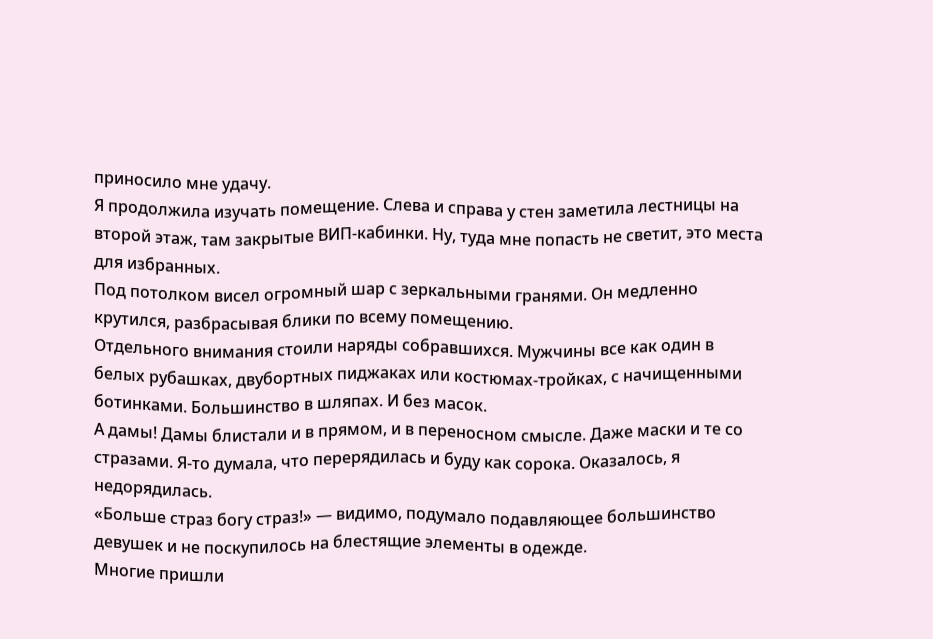приносило мне удачу.
Я продолжила изучать помещение. Слева и справа у стен заметила лестницы на второй этаж, там закрытые ВИП-кабинки. Ну, туда мне попасть не светит, это места для избранных.
Под потолком висел огромный шар с зеркальными гранями. Он медленно крутился, разбрасывая блики по всему помещению.
Отдельного внимания стоили наряды собравшихся. Мужчины все как один в белых рубашках, двубортных пиджаках или костюмах-тройках, с начищенными ботинками. Большинство в шляпах. И без масок.
А дамы! Дамы блистали и в прямом, и в переносном смысле. Даже маски и те со стразами. Я-то думала, что перерядилась и буду как сорока. Оказалось, я недорядилась.
«Больше страз богу страз!» — видимо, подумало подавляющее большинство девушек и не поскупилось на блестящие элементы в одежде.
Многие пришли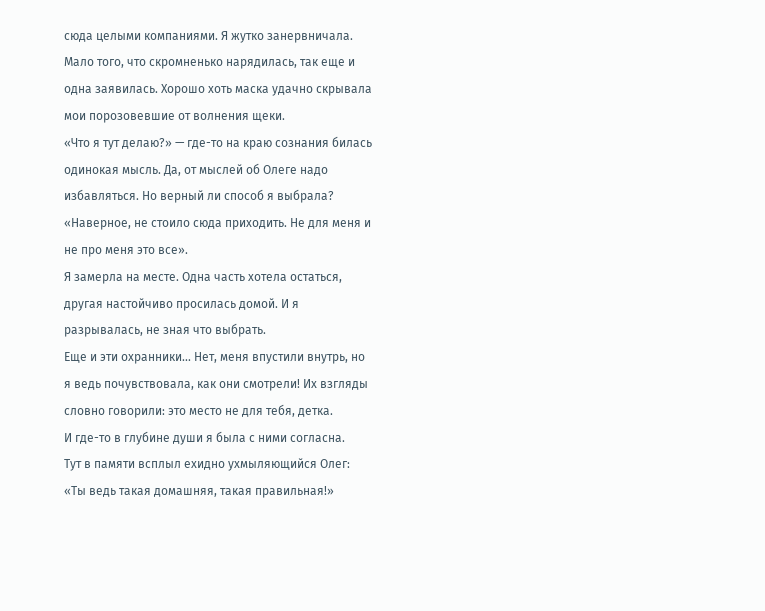сюда целыми компаниями. Я жутко занервничала. Мало того, что скромненько нарядилась, так еще и одна заявилась. Хорошо хоть маска удачно скрывала мои порозовевшие от волнения щеки.
«Что я тут делаю?» — где-то на краю сознания билась одинокая мысль. Да, от мыслей об Олеге надо избавляться. Но верный ли способ я выбрала?
«Наверное, не стоило сюда приходить. Не для меня и не про меня это все».
Я замерла на месте. Одна часть хотела остаться, другая настойчиво просилась домой. И я разрывалась, не зная что выбрать.
Еще и эти охранники... Нет, меня впустили внутрь, но я ведь почувствовала, как они смотрели! Их взгляды словно говорили: это место не для тебя, детка.
И где-то в глубине души я была с ними согласна.
Тут в памяти всплыл ехидно ухмыляющийся Олег: «Ты ведь такая домашняя, такая правильная!»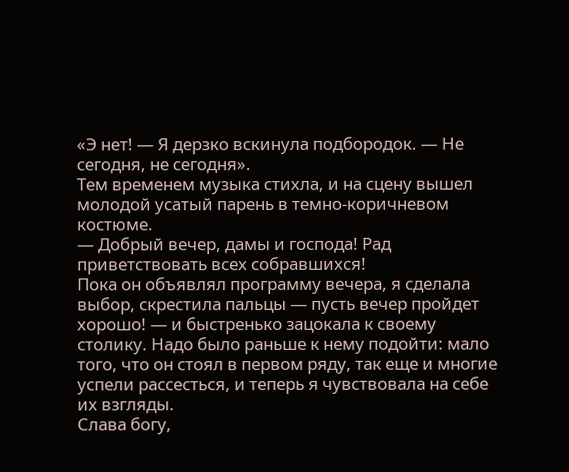«Э нет! — Я дерзко вскинула подбородок. — Не сегодня, не сегодня».
Тем временем музыка стихла, и на сцену вышел молодой усатый парень в темно-коричневом костюме.
— Добрый вечер, дамы и господа! Рад приветствовать всех собравшихся!
Пока он объявлял программу вечера, я сделала выбор, скрестила пальцы — пусть вечер пройдет хорошо! — и быстренько зацокала к своему столику. Надо было раньше к нему подойти: мало того, что он стоял в первом ряду, так еще и многие успели рассесться, и теперь я чувствовала на себе их взгляды.
Слава богу,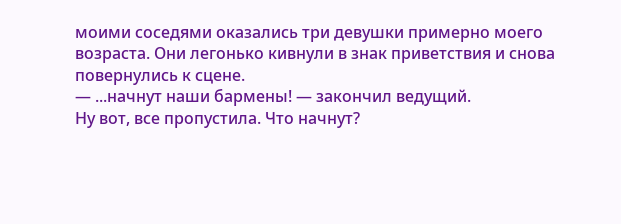моими соседями оказались три девушки примерно моего возраста. Они легонько кивнули в знак приветствия и снова повернулись к сцене.
— ...начнут наши бармены! — закончил ведущий.
Ну вот, все пропустила. Что начнут?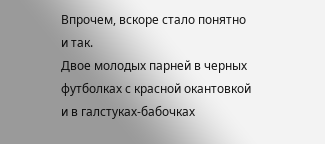Впрочем, вскоре стало понятно и так.
Двое молодых парней в черных футболках с красной окантовкой и в галстуках-бабочках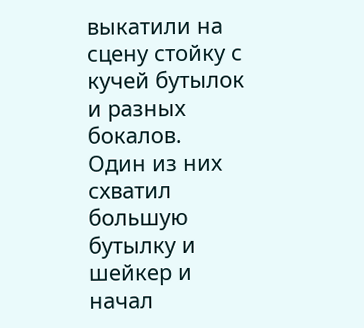выкатили на сцену стойку с кучей бутылок и разных бокалов.
Один из них схватил большую бутылку и шейкер и начал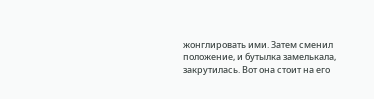жонглировать ими. Затем сменил положение, и бутылка замелькала, закрутилась. Вот она стоит на его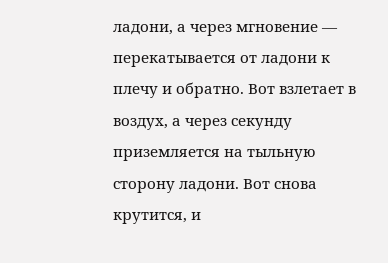ладони, а через мгновение — перекатывается от ладони к плечу и обратно. Вот взлетает в воздух, а через секунду приземляется на тыльную сторону ладони. Вот снова крутится, и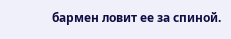бармен ловит ее за спиной.